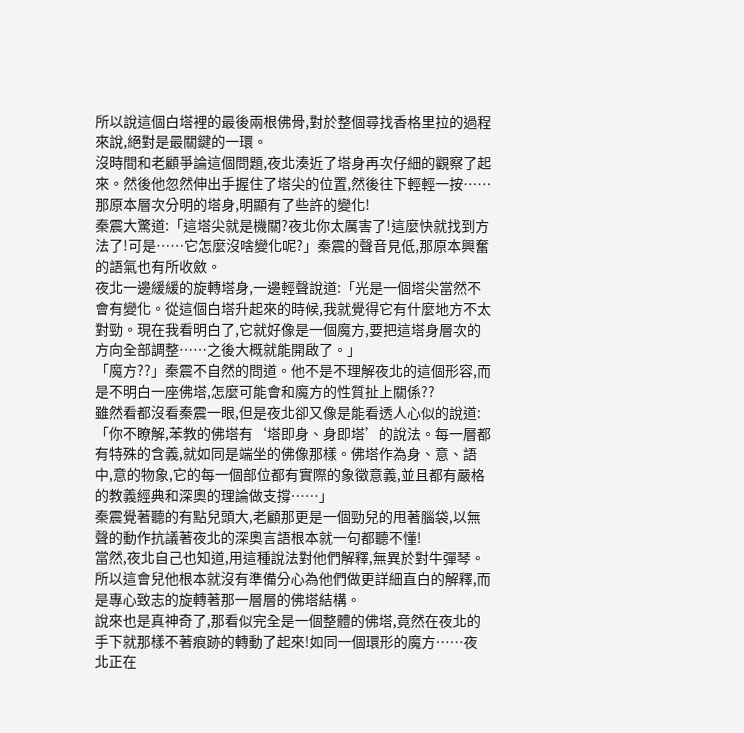所以說這個白塔裡的最後兩根佛骨,對於整個尋找香格里拉的過程來說,絕對是最關鍵的一環。
沒時間和老顧爭論這個問題,夜北湊近了塔身再次仔細的觀察了起來。然後他忽然伸出手握住了塔尖的位置,然後往下輕輕一按……那原本層次分明的塔身,明顯有了些許的變化!
秦震大驚道:「這塔尖就是機關?夜北你太厲害了!這麼快就找到方法了!可是……它怎麼沒啥變化呢?」秦震的聲音見低,那原本興奮的語氣也有所收斂。
夜北一邊緩緩的旋轉塔身,一邊輕聲說道:「光是一個塔尖當然不會有變化。從這個白塔升起來的時候,我就覺得它有什麼地方不太對勁。現在我看明白了,它就好像是一個魔方,要把這塔身層次的方向全部調整……之後大概就能開啟了。」
「魔方??」秦震不自然的問道。他不是不理解夜北的這個形容,而是不明白一座佛塔,怎麼可能會和魔方的性質扯上關係??
雖然看都沒看秦震一眼,但是夜北卻又像是能看透人心似的說道:「你不瞭解,苯教的佛塔有‘塔即身、身即塔’的說法。每一層都有特殊的含義,就如同是端坐的佛像那樣。佛塔作為身、意、語中,意的物象,它的每一個部位都有實際的象徵意義,並且都有嚴格的教義經典和深奧的理論做支撐……」
秦震覺著聽的有點兒頭大,老顧那更是一個勁兒的甩著腦袋,以無聲的動作抗議著夜北的深奧言語根本就一句都聽不懂!
當然,夜北自己也知道,用這種說法對他們解釋,無異於對牛彈琴。所以這會兒他根本就沒有準備分心為他們做更詳細直白的解釋,而是專心致志的旋轉著那一層層的佛塔結構。
說來也是真神奇了,那看似完全是一個整體的佛塔,竟然在夜北的手下就那樣不著痕跡的轉動了起來!如同一個環形的魔方……夜北正在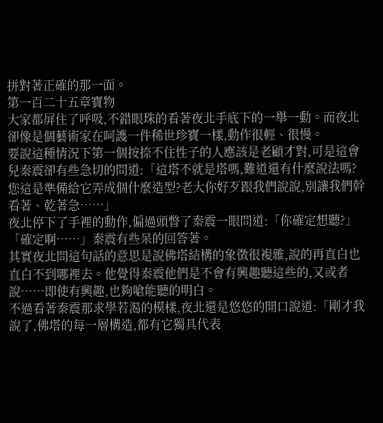拼對著正確的那一面。
第一百二十五章寶物
大家都屏住了呼吸,不錯眼珠的看著夜北手底下的一舉一動。而夜北卻像是個藝術家在呵護一件稀世珍寶一樣,動作很輕、很慢。
要說這種情況下第一個按捺不住性子的人應該是老顧才對,可是這會兒秦震卻有些急切的問道:「這塔不就是塔嗎,難道還有什麼說法嗎?您這是準備給它弄成個什麼造型?老大你好歹跟我們說說,別讓我們幹看著、乾著急……」
夜北停下了手裡的動作,偏過頭瞥了秦震一眼問道:「你確定想聽?」
「確定啊……」秦震有些呆的回答著。
其實夜北問這句話的意思是說佛塔結構的象徵很複雜,說的再直白也直白不到哪裡去。他覺得秦震他們是不會有興趣聽這些的,又或者說……即使有興趣,也夠嗆能聽的明白。
不過看著秦震那求學若渴的模樣,夜北還是悠悠的開口說道:「剛才我說了,佛塔的每一層構造,都有它獨具代表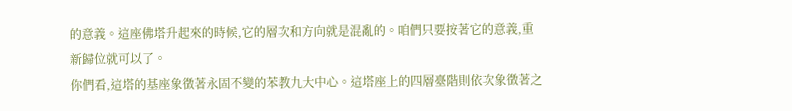的意義。這座佛塔升起來的時候,它的層次和方向就是混亂的。咱們只要按著它的意義,重新歸位就可以了。
你們看,這塔的基座象徵著永固不變的苯教九大中心。這塔座上的四層臺階則依次象徵著之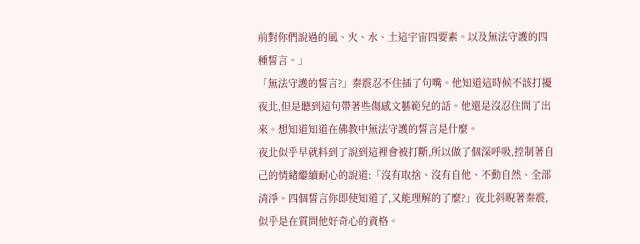前對你們說過的風、火、水、土這宇宙四要素。以及無法守護的四種誓言。」
「無法守護的誓言?」秦震忍不住插了句嘴。他知道這時候不該打擾夜北,但是聽到這句帶著些傷感文藝範兒的話。他還是沒忍住問了出來。想知道知道在佛教中無法守護的誓言是什麼。
夜北似乎早就料到了說到這裡會被打斷,所以做了個深呼吸,控制著自己的情緒繼續耐心的說道:「沒有取捨、沒有自他、不動自然、全部清淨。四個誓言你即使知道了,又能理解的了麼?」夜北斜睨著秦震,似乎是在質問他好奇心的資格。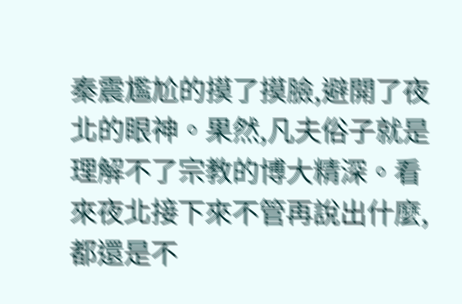秦震尷尬的摸了摸臉,避開了夜北的眼神。果然,凡夫俗子就是理解不了宗教的博大精深。看來夜北接下來不管再說出什麼,都還是不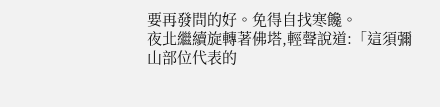要再發問的好。免得自找寒饞。
夜北繼續旋轉著佛塔,輕聲說道:「這須彌山部位代表的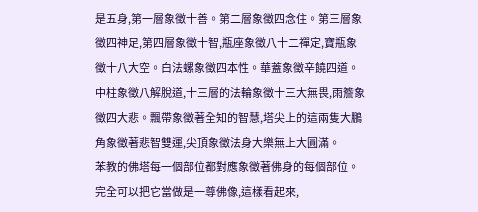是五身,第一層象徵十善。第二層象徵四念住。第三層象徵四神足,第四層象徵十智,瓶座象徵八十二禪定,寶瓶象徵十八大空。白法螺象徵四本性。華蓋象徵辛饒四道。中柱象徵八解脫道,十三層的法輪象徵十三大無畏,雨簷象徵四大悲。飄帶象徵著全知的智慧,塔尖上的這兩隻大鵬角象徵著悲智雙運,尖頂象徵法身大樂無上大圓滿。
苯教的佛塔每一個部位都對應象徵著佛身的每個部位。完全可以把它當做是一尊佛像,這樣看起來,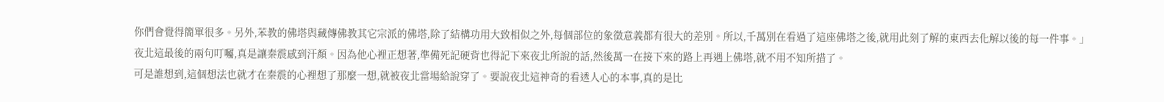你們會覺得簡單很多。另外,苯教的佛塔與藏傳佛教其它宗派的佛塔,除了結構功用大致相似之外,每個部位的象徵意義都有很大的差別。所以,千萬別在看過了這座佛塔之後,就用此刻了解的東西去化解以後的每一件事。」
夜北這最後的兩句叮囑,真是讓秦震感到汗顏。因為他心裡正想著,準備死記硬背也得記下來夜北所說的話,然後萬一在接下來的路上再遇上佛塔,就不用不知所措了。
可是誰想到,這個想法也就才在秦震的心裡想了那麼一想,就被夜北當場給說穿了。要說夜北這神奇的看透人心的本事,真的是比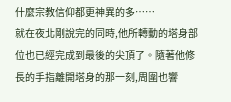什麼宗教信仰都更神異的多……
就在夜北剛說完的同時,他所轉動的塔身部位也已經完成到最後的尖頂了。隨著他修長的手指離開塔身的那一刻,周圍也響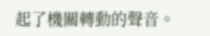起了機關轉動的聲音。